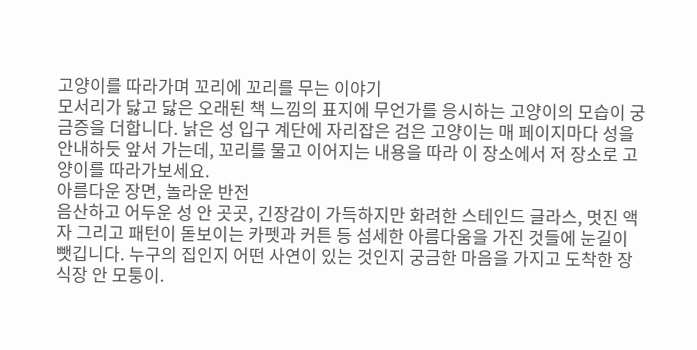고양이를 따라가며 꼬리에 꼬리를 무는 이야기
모서리가 닳고 닳은 오래된 책 느낌의 표지에 무언가를 응시하는 고양이의 모습이 궁금증을 더합니다. 낡은 성 입구 계단에 자리잡은 검은 고양이는 매 페이지마다 성을 안내하듯 앞서 가는데, 꼬리를 물고 이어지는 내용을 따라 이 장소에서 저 장소로 고양이를 따라가보세요.
아름다운 장면, 놀라운 반전
음산하고 어두운 성 안 곳곳, 긴장감이 가득하지만 화려한 스테인드 글라스, 멋진 액자 그리고 패턴이 돋보이는 카펫과 커튼 등 섬세한 아름다움을 가진 것들에 눈길이 뺏깁니다. 누구의 집인지 어떤 사연이 있는 것인지 궁금한 마음을 가지고 도착한 장식장 안 모퉁이.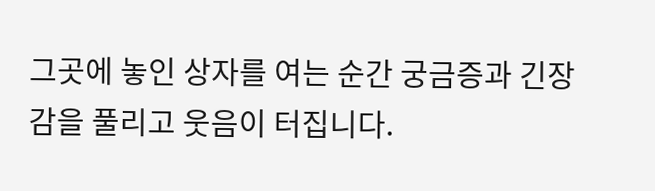그곳에 놓인 상자를 여는 순간 궁금증과 긴장감을 풀리고 웃음이 터집니다.